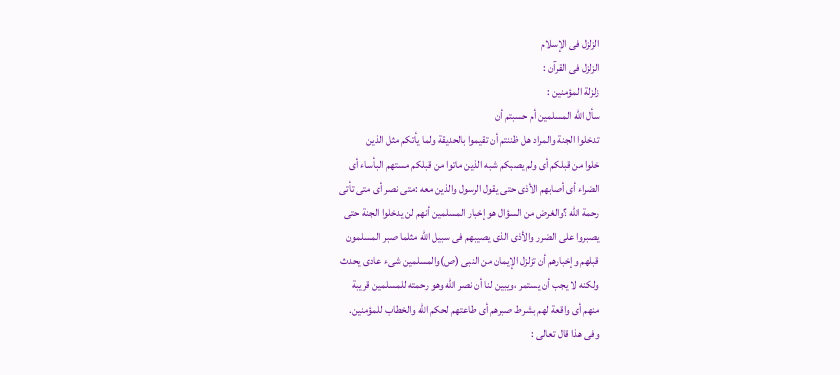الزلزل فى الإسلام
الزلزل فى القرآن :
زلزلة المؤمنين :
سأل الله المسلمين أم حسبتم أن
تدخلوا الجنة والمراد هل ظننتم أن تقيموا بالحديقة ولما يأتكم مثل الذين
خلوا من قبلكم أى ولم يصبكم شبه الذين ماتوا من قبلكم مستهم البأساء أى
الضراء أى أصابهم الأذى حتى يقول الرسول والذين معه :متى نصر أى متى تأتى
رحمة الله ؟والغرض من السؤال هو إخبار المسلمين أنهم لن يدخلوا الجنة حتى
يصبروا على الضرر والأذى الذى يصيبهم فى سبيل الله مثلما صبر المسلمون
قبلهم وإخبارهم أن تزلزل الإيمان من النبى (ص)والمسلمين شىء عادى يحدث
ولكنه لا يجب أن يستمر ،ويبين لنا أن نصر الله وهو رحمته للمسلمين قريبة
منهم أى واقعة لهم بشرط صبرهم أى طاعتهم لحكم الله والخطاب للمؤمنين.
وفى هذا قال تعالى :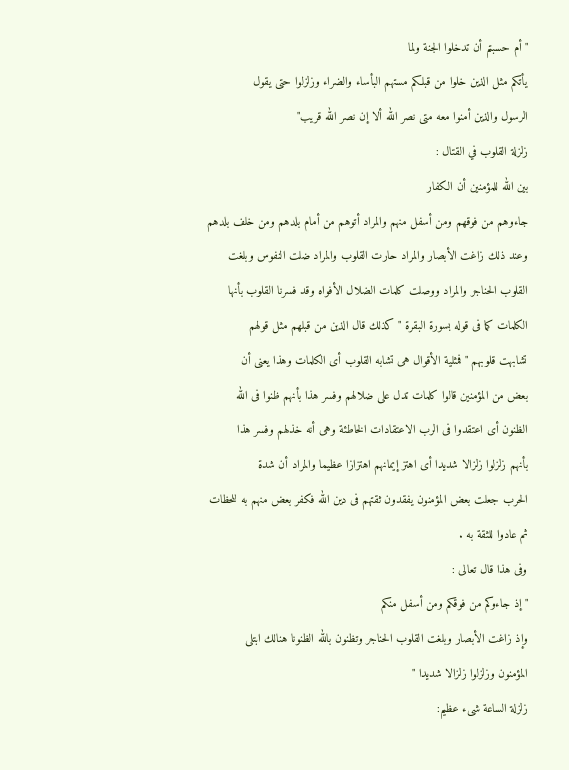"أم حسبتم أن تدخلوا الجنة ولما
يأتكم مثل الذين خلوا من قبلكم مستهم البأساء والضراء وزلزلوا حتى يقول
الرسول والذين أمنوا معه متى نصر الله ألا إن نصر الله قريب"
زلزلة القلوب في القتال :
بين الله للمؤمنين أن الكفار
جاءوهم من فوقهم ومن أسفل منهم والمراد أتوهم من أمام بلدهم ومن خلف بلدهم
وعند ذلك زاغت الأبصار والمراد حارت القلوب والمراد ضلت النفوس وبلغت
القلوب الحناجر والمراد ووصلت كلمات الضلال الأفواه وقد فسرنا القلوب بأنها
الكلمات كما فى قوله بسورة البقرة "كذلك قال الذين من قبلهم مثل قولهم
تشابهت قلوبهم "فمثلية الأقوال هى تشابه القلوب أى الكلمات وهذا يعنى أن
بعض من المؤمنين قالوا كلمات تدل على ضلالهم وفسر هذا بأنهم ظنوا فى الله
الظنون أى اعتقدوا فى الرب الاعتقادات الخاطئة وهى أنه خذلهم وفسر هذا
بأنهم زلزلوا زلزالا شديدا أى اهتز إيمانهم اهتزازا عظيما والمراد أن شدة
الحرب جعلت بعض المؤمنون يفقدون ثقتهم فى دين الله فكفر بعض منهم به للحظات
ثم عادوا للثقة به .
وفى هذا قال تعالى :
"إذ جاءوكم من فوقكم ومن أسفل منكم
وإذ زاغت الأبصار وبلغت القلوب الحناجر وتظنون بالله الظنونا هنالك ابتلى
المؤمنون وزلزلوا زلزالا شديدا "
زلزلة الساعة شىء عظيم: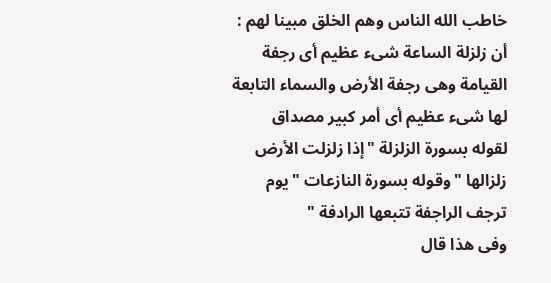خاطب الله الناس وهم الخلق مبينا لهم :
أن زلزلة الساعة شىء عظيم أى رجفة
القيامة وهى رجفة الأرض والسماء التابعة لها شىء عظيم أى أمر كبير مصداق
لقوله بسورة الزلزلة "إذا زلزلت الأرض زلزالها "وقوله بسورة النازعات "يوم
ترجف الراجفة تتبعها الرادفة "
وفى هذا قال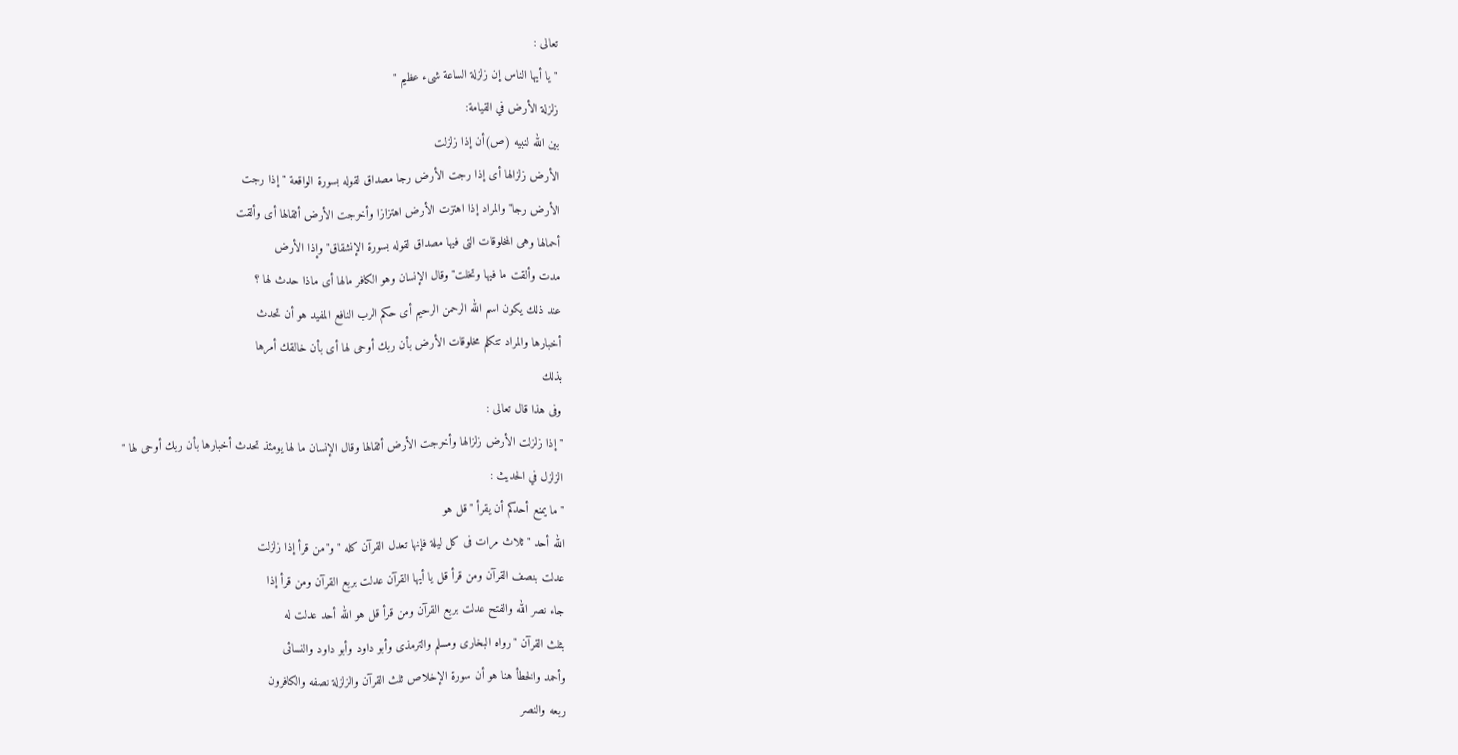تعالى :
"يا أيها الناس إن زلزلة الساعة شىء عظيم "
زلزلة الأرض في القيامة:
بين الله لنبيه (ص)أن إذا زلزلت
الأرض زلزالها أى إذا رجت الأرض رجا مصداق لقوله بسورة الواقعة "إذا رجت
الأرض رجا"والمراد إذا اهتزت الأرض اهتزازا وأخرجت الأرض أثقالها أى وألقت
أحمالها وهى المخلوقات التى فيها مصداق لقوله بسورة الإنشقاق"وإذا الأرض
مدت وألقت ما فيها وتخلت"وقال الإنسان وهو الكافر مالها أى ماذا حدث لها ؟
عند ذلك يكون اسم الله الرحمن الرحيم أى حكم الرب النافع المفيد هو أن تحدث
أخبارها والمراد تتكلم مخلوقات الأرض بأن ربك أوحى لها أى بأن خالقك أمرها
بذلك
وفى هذا قال تعالى :
" إذا زلزلت الأرض زلزالها وأخرجت الأرض أثقالها وقال الإنسان ما لها يومئذ تحدث أخبارها بأن ربك أوحى لها "
الزلزل في الحديث :
"ما يمنع أحدكم أن يقرأ "قل هو
الله أحد "ثلاث مرات فى كل ليلة فإنها تعدل القرآن كله "و"من قرأ إذا زلزلت
عدلت بنصف القرآن ومن قرأ قل يا أيها القرآن عدلت بربع القرآن ومن قرأ إذا
جاء نصر الله والفتح عدلت بربع القرآن ومن قرأ قل هو الله أحد عدلت له
بثلث القرآن "رواه البخارى ومسلم والترمذى وأبو داود وأبو داود والنسائى
وأحمد والخطأ هنا هو أن سورة الإخلاص ثلث القرآن والزلزلة نصفه والكافرون
ربعه والنصر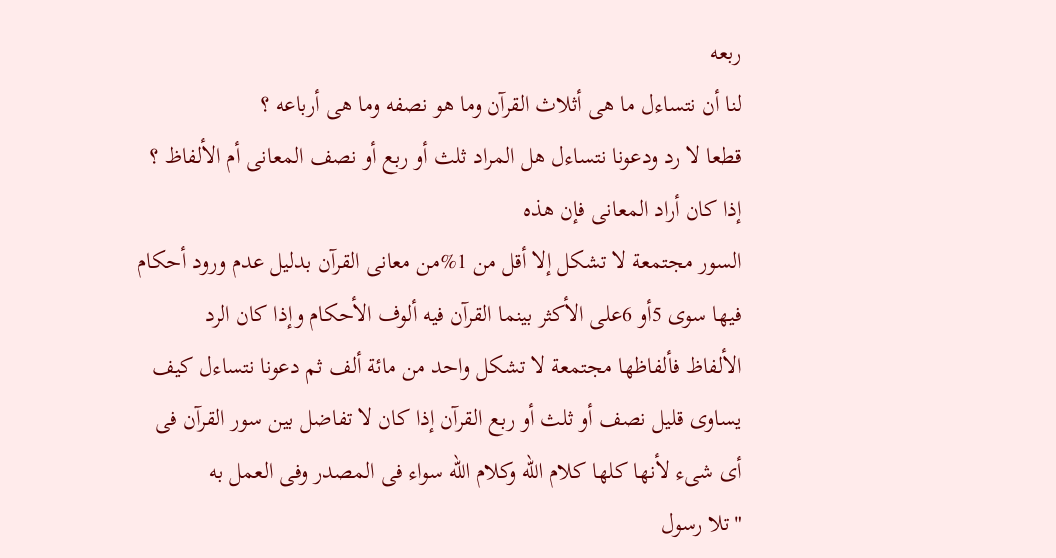ربعه
لنا أن نتساءل ما هى أثلاث القرآن وما هو نصفه وما هى أرباعه ؟
قطعا لا رد ودعونا نتساءل هل المراد ثلث أو ربع أو نصف المعانى أم الألفاظ ؟
إذا كان أراد المعانى فإن هذه
السور مجتمعة لا تشكل إلا أقل من 1%من معانى القرآن بدليل عدم ورود أحكام
فيها سوى 5أو 6على الأكثر بينما القرآن فيه ألوف الأحكام وإذا كان الرد
الألفاظ فألفاظها مجتمعة لا تشكل واحد من مائة ألف ثم دعونا نتساءل كيف
يساوى قليل نصف أو ثلث أو ربع القرآن إذا كان لا تفاضل بين سور القرآن فى
أى شىء لأنها كلها كلام الله وكلام الله سواء فى المصدر وفى العمل به
"تلا رسول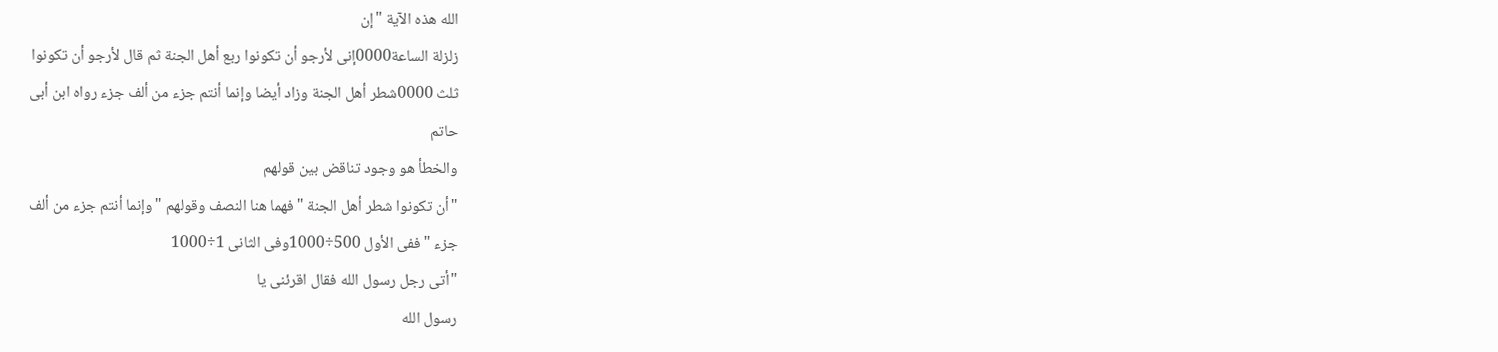الله هذه الآية "إن
زلزلة الساعة0000إنى لأرجو أن تكونوا ربع أهل الجنة ثم قال لأرجو أن تكونوا
ثلث 0000شطر أهل الجنة وزاد أيضا وإنما أنتم جزء من ألف جزء رواه ابن أبى
حاتم
والخطأ هو وجود تناقض بين قولهم
"أن تكونوا شطر أهل الجنة "فهما هنا النصف وقولهم "وإنما أنتم جزء من ألف
جزء "ففى الأول 500÷1000وفى الثانى 1÷1000
"أتى رجل رسول الله فقال اقرئنى يا
رسول الله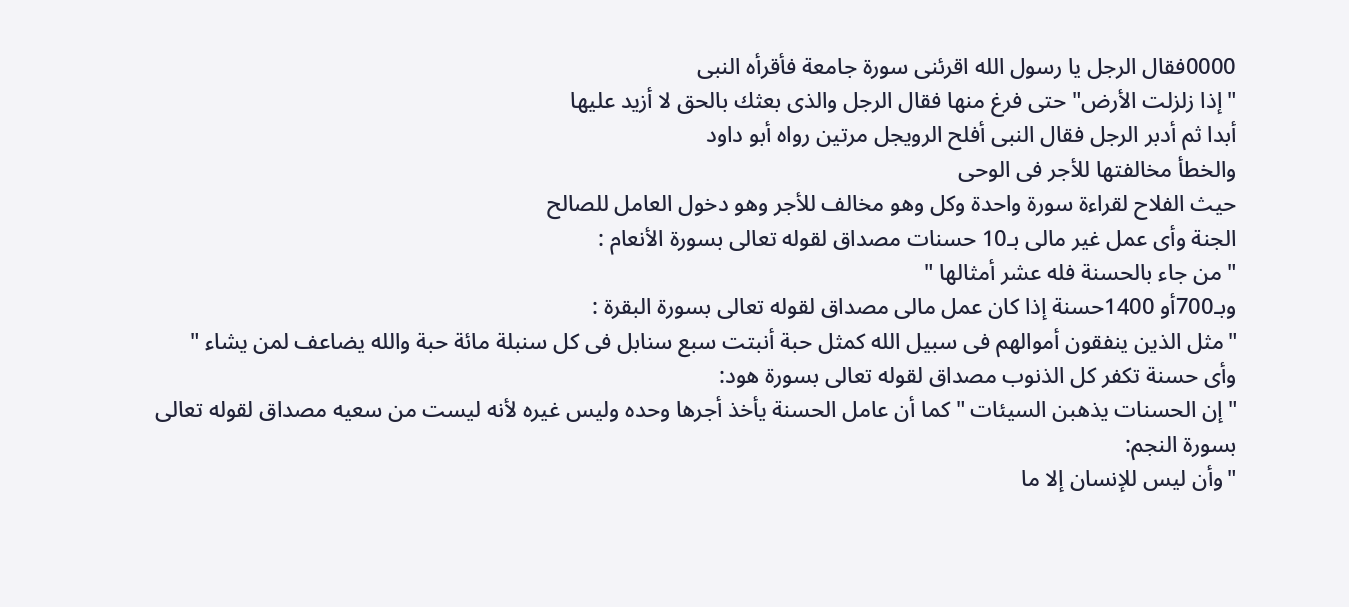0000فقال الرجل يا رسول الله اقرئنى سورة جامعة فأقرأه النبى
"إذا زلزلت الأرض" حتى فرغ منها فقال الرجل والذى بعثك بالحق لا أزيد عليها
أبدا ثم أدبر الرجل فقال النبى أفلح الرويجل مرتين رواه أبو داود
والخطأ مخالفتها للأجر فى الوحى
حيث الفلاح لقراءة سورة واحدة وكل وهو مخالف للأجر وهو دخول العامل للصالح
الجنة وأى عمل غير مالى بـ10 حسنات مصداق لقوله تعالى بسورة الأنعام :
"من جاء بالحسنة فله عشر أمثالها "
وبـ700أو 1400حسنة إذا كان عمل مالى مصداق لقوله تعالى بسورة البقرة :
"مثل الذين ينفقون أموالهم فى سبيل الله كمثل حبة أنبتت سبع سنابل فى كل سنبلة مائة حبة والله يضاعف لمن يشاء "
وأى حسنة تكفر كل الذنوب مصداق لقوله تعالى بسورة هود:
"إن الحسنات يذهبن السيئات " كما أن عامل الحسنة يأخذ أجرها وحده وليس غيره لأنه ليست من سعيه مصداق لقوله تعالى بسورة النجم:
"وأن ليس للإنسان إلا ما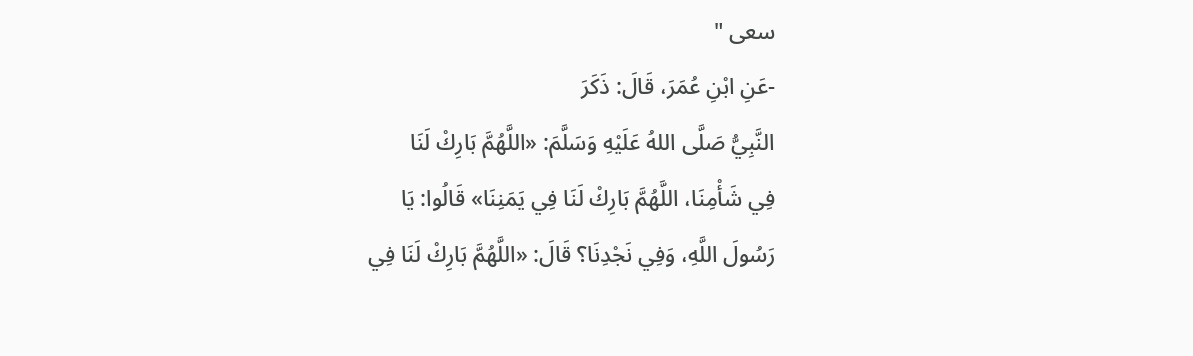سعى "
-عَنِ ابْنِ عُمَرَ، قَالَ: ذَكَرَ
النَّبِيُّ صَلَّى اللهُ عَلَيْهِ وَسَلَّمَ: «اللَّهُمَّ بَارِكْ لَنَا
فِي شَأْمِنَا، اللَّهُمَّ بَارِكْ لَنَا فِي يَمَنِنَا» قَالُوا: يَا
رَسُولَ اللَّهِ، وَفِي نَجْدِنَا؟ قَالَ: «اللَّهُمَّ بَارِكْ لَنَا فِي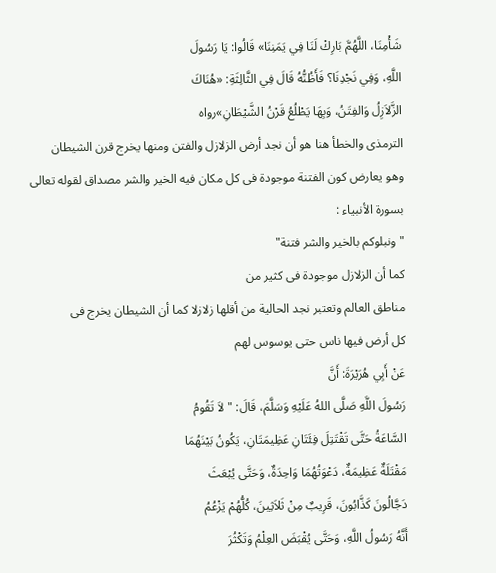شَأْمِنَا، اللَّهُمَّ بَارِكْ لَنَا فِي يَمَنِنَا» قَالُوا: يَا رَسُولَ
اللَّهِ، وَفِي نَجْدِنَا؟ فَأَظُنُّهُ قَالَ فِي الثَّالِثَةِ: «هُنَاكَ
الزَّلاَزِلُ وَالفِتَنُ، وَبِهَا يَطْلُعُ قَرْنُ الشَّيْطَانِ»رواه
الترمذى والخطأ هنا هو أن نجد أرض الزلازل والفتن ومنها يخرج قرن الشيطان
وهو يعارض كون الفتنة موجودة فى كل مكان فيه الخير والشر مصداق لقوله تعالى
بسورة الأنبياء :
"ونبلوكم بالخير والشر فتنة"
كما أن الزلازل موجودة فى كثير من
مناطق العالم وتعتبر نجد الحالية من أقلها زلازلا كما أن الشيطان يخرج فى
كل أرض فيها ناس حتى يوسوس لهم
عَنْ أَبِي هُرَيْرَةَ: أَنَّ
رَسُولَ اللَّهِ صَلَّى اللهُ عَلَيْهِ وَسَلَّمَ، قَالَ: " لاَ تَقُومُ
السَّاعَةُ حَتَّى تَقْتَتِلَ فِئَتَانِ عَظِيمَتَانِ، يَكُونُ بَيْنَهُمَا
مَقْتَلَةٌ عَظِيمَةٌ، دَعْوَتُهُمَا وَاحِدَةٌ، وَحَتَّى يُبْعَثَ
دَجَّالُونَ كَذَّابُونَ، قَرِيبٌ مِنْ ثَلاَثِينَ، كُلُّهُمْ يَزْعُمُ
أَنَّهُ رَسُولُ اللَّهِ، وَحَتَّى يُقْبَضَ العِلْمُ وَتَكْثُرَ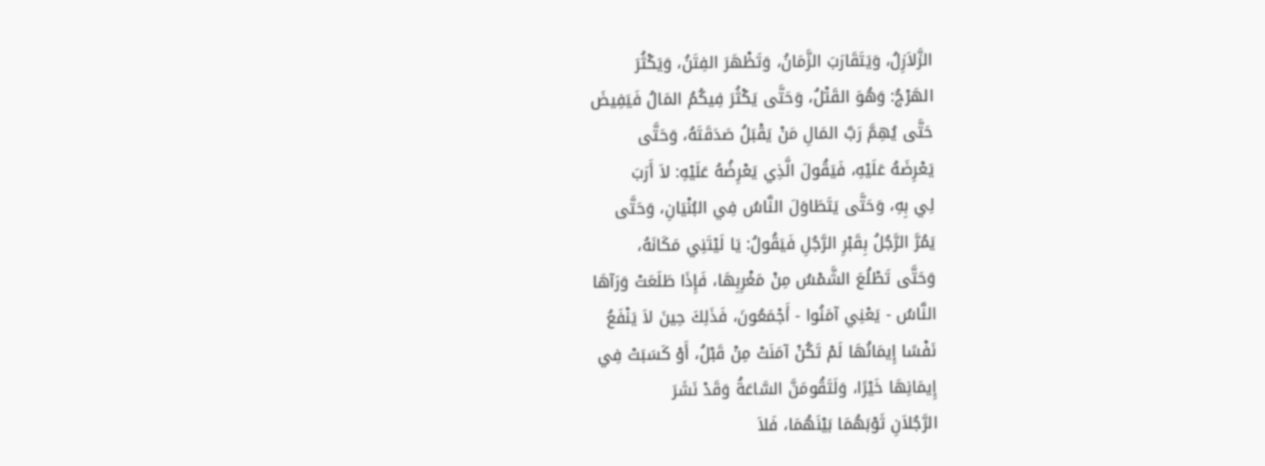الزَّلاَزِلُ، وَيَتَقَارَبَ الزَّمَانُ، وَتَظْهَرَ الفِتَنُ، وَيَكْثُرَ
الهَرْجُ: وَهُوَ القَتْلُ، وَحَتَّى يَكْثُرَ فِيكُمُ المَالُ فَيَفِيضَ
حَتَّى يُهِمَّ رَبَّ المَالِ مَنْ يَقْبَلُ صَدَقَتَهُ، وَحَتَّى
يَعْرِضَهُ عَلَيْهِ، فَيَقُولَ الَّذِي يَعْرِضُهُ عَلَيْهِ: لاَ أَرَبَ
لِي بِهِ، وَحَتَّى يَتَطَاوَلَ النَّاسُ فِي البُنْيَانِ، وَحَتَّى
يَمُرَّ الرَّجُلُ بِقَبْرِ الرَّجُلِ فَيَقُولُ: يَا لَيْتَنِي مَكَانَهُ،
وَحَتَّى تَطْلُعَ الشَّمْسُ مِنْ مَغْرِبِهَا، فَإِذَا طَلَعَتْ وَرَآهَا
النَّاسُ - يَعْنِي آمَنُوا - أَجْمَعُونَ، فَذَلِكَ حِينَ لاَ يَنْفَعُ
نَفْسًا إِيمَانُهَا لَمْ تَكُنْ آمَنَتْ مِنْ قَبْلُ، أَوْ كَسَبَتْ فِي
إِيمَانِهَا خَيْرًا، وَلَتَقُومَنَّ السَّاعَةُ وَقَدْ نَشَرَ
الرَّجُلاَنِ ثَوْبَهُمَا بَيْنَهُمَا، فَلاَ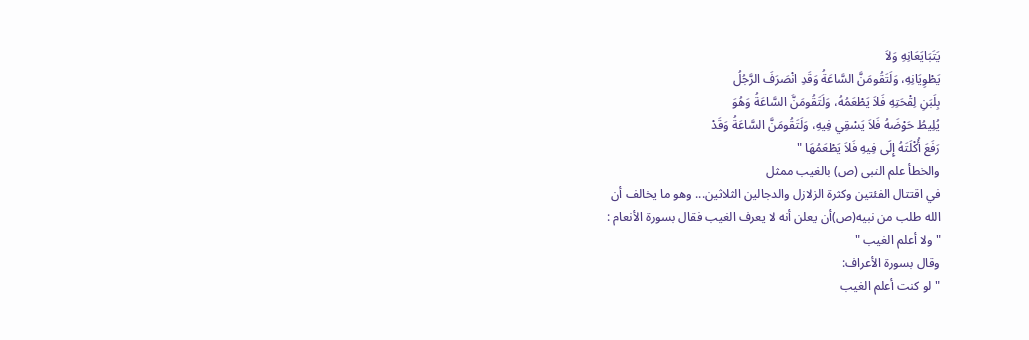يَتَبَايَعَانِهِ وَلاَ
يَطْوِيَانِهِ، وَلَتَقُومَنَّ السَّاعَةُ وَقَدِ انْصَرَفَ الرَّجُلُ
بِلَبَنِ لِقْحَتِهِ فَلاَ يَطْعَمُهُ، وَلَتَقُومَنَّ السَّاعَةُ وَهُوَ
يُلِيطُ حَوْضَهُ فَلاَ يَسْقِي فِيهِ، وَلَتَقُومَنَّ السَّاعَةُ وَقَدْ
رَفَعَ أُكْلَتَهُ إِلَى فِيهِ فَلاَ يَطْعَمُهَا "
والخطأ علم النبى (ص) بالغيب ممثل
في اقتتال الفئتين وكثرة الزلازل والدجالين الثلاثين... وهو ما يخالف أن
الله طلب من نبيه(ص)أن يعلن أنه لا يعرف الغيب فقال بسورة الأنعام :
"ولا أعلم الغيب "
وقال بسورة الأعراف:
" لو كنت أعلم الغيب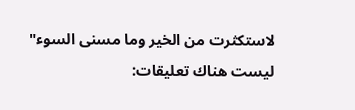لاستكثرت من الخير وما مسنى السوء"
ليست هناك تعليقات: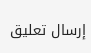إرسال تعليق